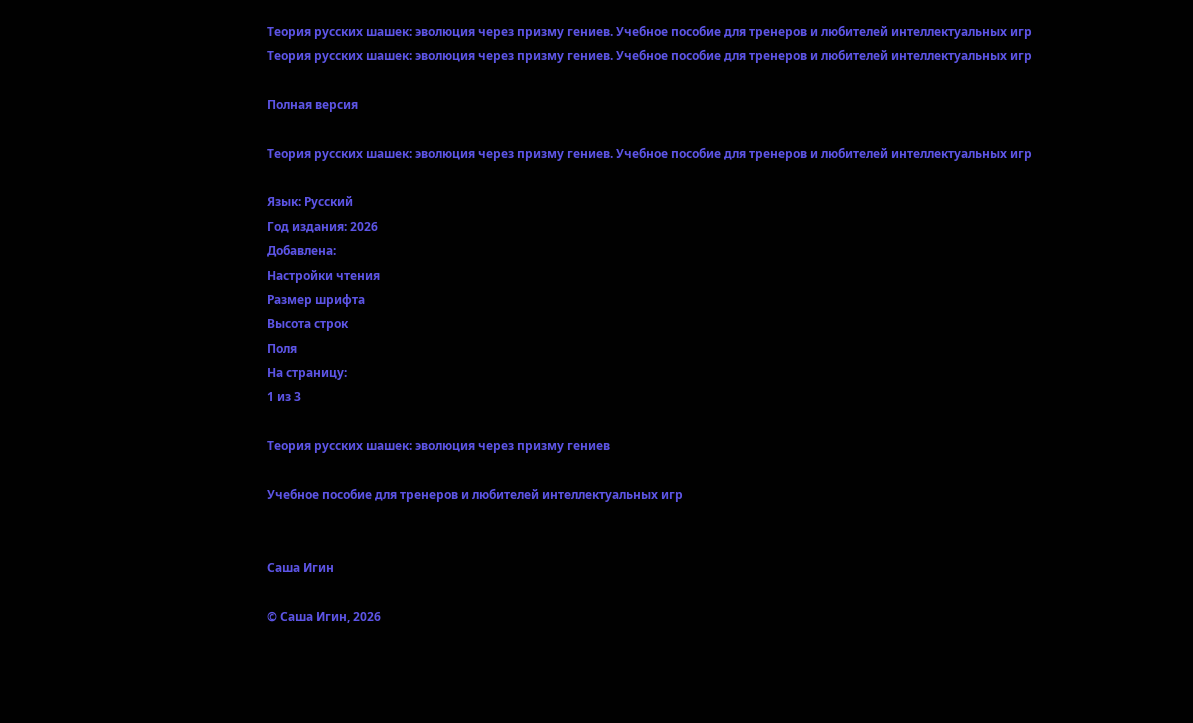Теория русских шашек: эволюция через призму гениев. Учебное пособие для тренеров и любителей интеллектуальных игр
Теория русских шашек: эволюция через призму гениев. Учебное пособие для тренеров и любителей интеллектуальных игр

Полная версия

Теория русских шашек: эволюция через призму гениев. Учебное пособие для тренеров и любителей интеллектуальных игр

Язык: Русский
Год издания: 2026
Добавлена:
Настройки чтения
Размер шрифта
Высота строк
Поля
На страницу:
1 из 3

Теория русских шашек: эволюция через призму гениев

Учебное пособие для тренеров и любителей интеллектуальных игр


Саша Игин

© Саша Игин, 2026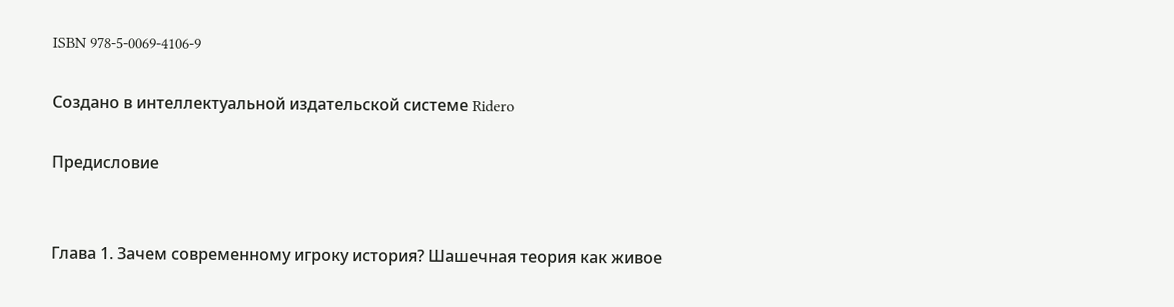ISBN 978-5-0069-4106-9

Создано в интеллектуальной издательской системе Ridero

Предисловие


Глава 1. Зачем современному игроку история? Шашечная теория как живое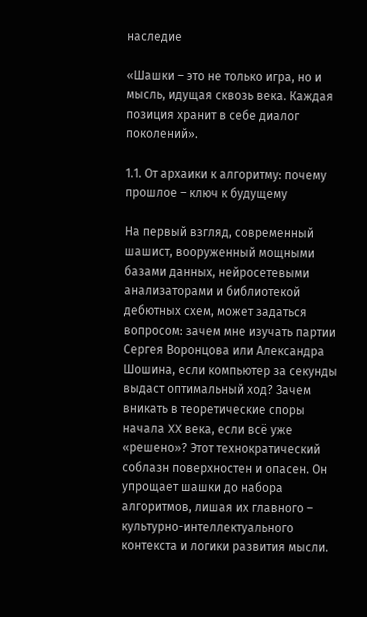наследие

«Шашки – это не только игра, но и мысль, идущая сквозь века. Каждая позиция хранит в себе диалог поколений».

1.1. От архаики к алгоритму: почему прошлое – ключ к будущему

На первый взгляд, современный шашист, вооруженный мощными базами данных, нейросетевыми анализаторами и библиотекой дебютных схем, может задаться вопросом: зачем мне изучать партии Сергея Воронцова или Александра Шошина, если компьютер за секунды выдаст оптимальный ход? Зачем вникать в теоретические споры начала XX века, если всё уже «решенo»? Этот технократический соблазн поверхностен и опасен. Он упрощает шашки до набора алгоритмов, лишая их главного – культурно-интеллектуального контекста и логики развития мысли.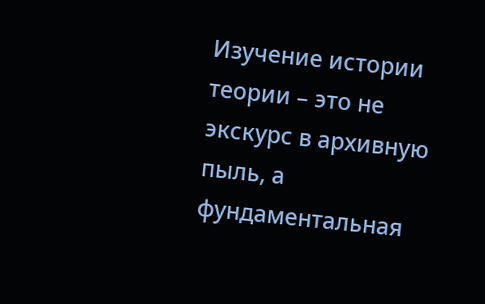Изучение истории теории – это не экскурс в архивную пыль, а фундаментальная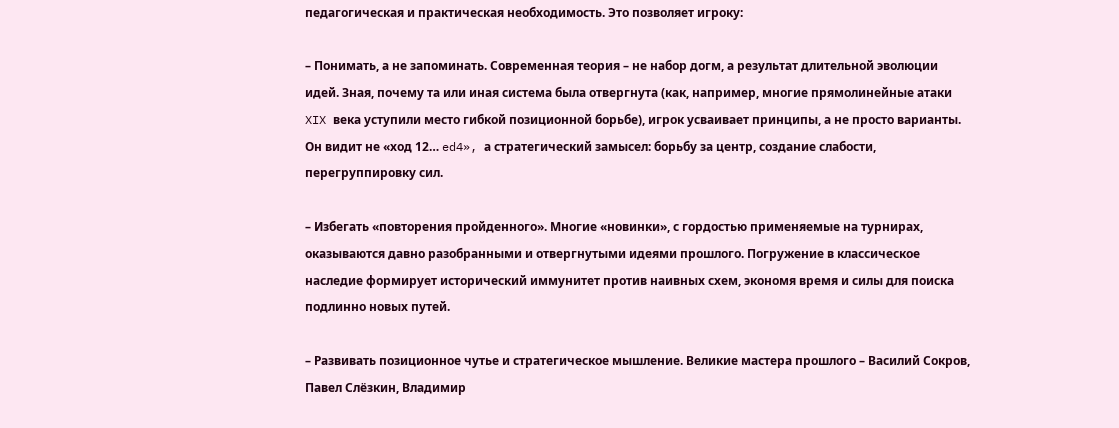педагогическая и практическая необходимость. Это позволяет игроку:

– Понимать, а не запоминать. Современная теория – не набор догм, а результат длительной эволюции идей. Зная, почему та или иная система была отвергнута (как, например, многие прямолинейные атаки XIX века уступили место гибкой позиционной борьбе), игрок усваивает принципы, а не просто варианты. Он видит не «ход 12… ed4», а стратегический замысел: борьбу за центр, создание слабости, перегруппировку сил.

– Избегать «повторения пройденного». Многие «новинки», с гордостью применяемые на турнирах, оказываются давно разобранными и отвергнутыми идеями прошлого. Погружение в классическое наследие формирует исторический иммунитет против наивных схем, экономя время и силы для поиска подлинно новых путей.

– Развивать позиционное чутье и стратегическое мышление. Великие мастера прошлого – Василий Сокров, Павел Слёзкин, Владимир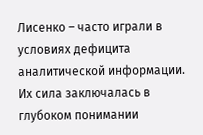Лисенко – часто играли в условиях дефицита аналитической информации. Их сила заключалась в глубоком понимании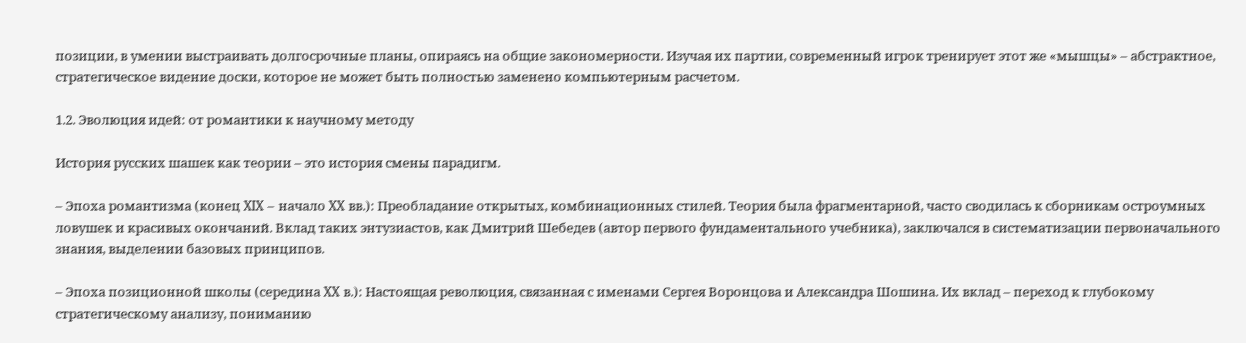позиции, в умении выстраивать долгосрочные планы, опираясь на общие закономерности. Изучая их партии, современный игрок тренирует этот же «мышцы» – абстрактное, стратегическое видение доски, которое не может быть полностью заменено компьютерным расчетом.

1.2. Эволюция идей: от романтики к научному методу

История русских шашек как теории – это история смены парадигм.

– Эпоха романтизма (конец XIX – начало XX вв.): Преобладание открытых, комбинационных стилей. Теория была фрагментарной, часто сводилась к сборникам остроумных ловушек и красивых окончаний. Вклад таких энтузиастов, как Дмитрий Шебедев (автор первого фундаментального учебника), заключался в систематизации первоначального знания, выделении базовых принципов.

– Эпоха позиционной школы (середина XX в.): Настоящая революция, связанная с именами Сергея Воронцова и Александра Шошина. Их вклад – переход к глубокому стратегическому анализу, пониманию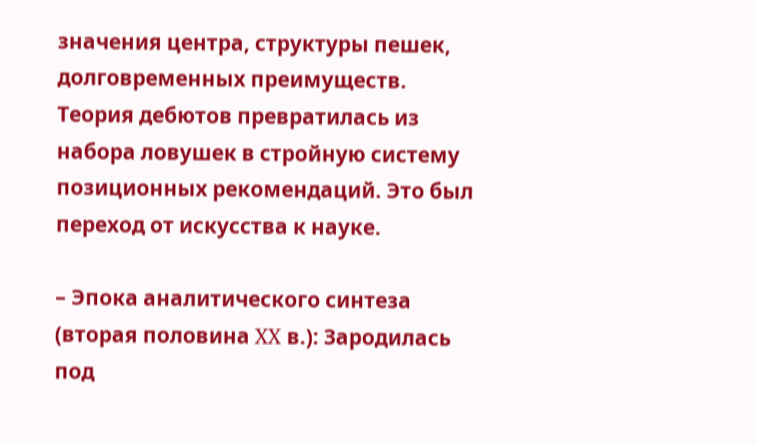значения центра, структуры пешек, долговременных преимуществ. Теория дебютов превратилась из набора ловушек в стройную систему позиционных рекомендаций. Это был переход от искусства к науке.

– Эпока аналитического синтеза (вторая половина XX в.): Зародилась под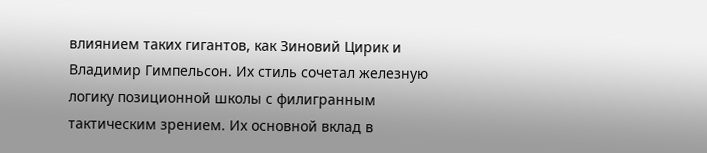влиянием таких гигантов, как Зиновий Цирик и Владимир Гимпельсон. Их стиль сочетал железную логику позиционной школы с филигранным тактическим зрением. Их основной вклад в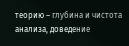теорию – глубина и чистота анализа, доведение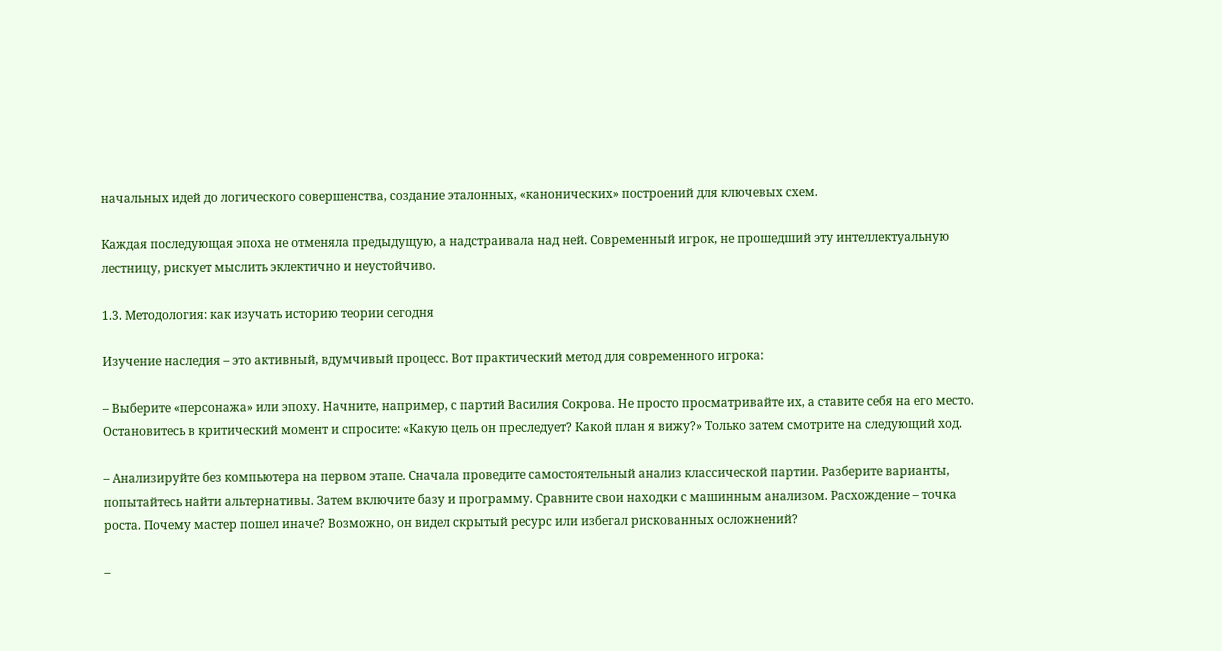начальных идей до логического совершенства, создание эталонных, «канонических» построений для ключевых схем.

Каждая последующая эпоха не отменяла предыдущую, а надстраивала над ней. Современный игрок, не прошедший эту интеллектуальную лестницу, рискует мыслить эклектично и неустойчиво.

1.3. Методология: как изучать историю теории сегодня

Изучение наследия – это активный, вдумчивый процесс. Вот практический метод для современного игрока:

– Выберите «персонажа» или эпоху. Начните, например, с партий Василия Сокрова. Не просто просматривайте их, а ставите себя на его место. Остановитесь в критический момент и спросите: «Какую цель он преследует? Какой план я вижу?» Только затем смотрите на следующий ход.

– Анализируйте без компьютера на первом этапе. Сначала проведите самостоятельный анализ классической партии. Разберите варианты, попытайтесь найти альтернативы. Затем включите базу и программу. Сравните свои находки с машинным анализом. Расхождение – точка роста. Почему мастер пошел иначе? Возможно, он видел скрытый ресурс или избегал рискованных осложнений?

–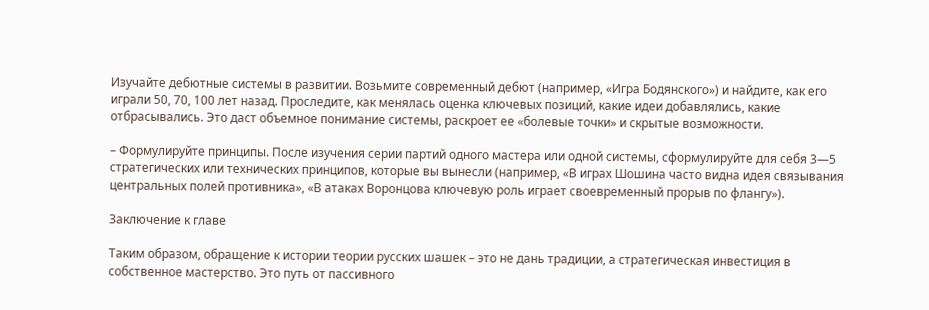Изучайте дебютные системы в развитии. Возьмите современный дебют (например, «Игра Бодянского») и найдите, как его играли 50, 70, 100 лет назад. Проследите, как менялась оценка ключевых позиций, какие идеи добавлялись, какие отбрасывались. Это даст объемное понимание системы, раскроет ее «болевые точки» и скрытые возможности.

– Формулируйте принципы. После изучения серии партий одного мастера или одной системы, сформулируйте для себя 3—5 стратегических или технических принципов, которые вы вынесли (например, «В играх Шошина часто видна идея связывания центральных полей противника», «В атаках Воронцова ключевую роль играет своевременный прорыв по флангу»).

Заключение к главе

Таким образом, обращение к истории теории русских шашек – это не дань традиции, а стратегическая инвестиция в собственное мастерство. Это путь от пассивного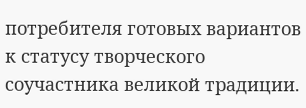потребителя готовых вариантов к статусу творческого соучастника великой традиции.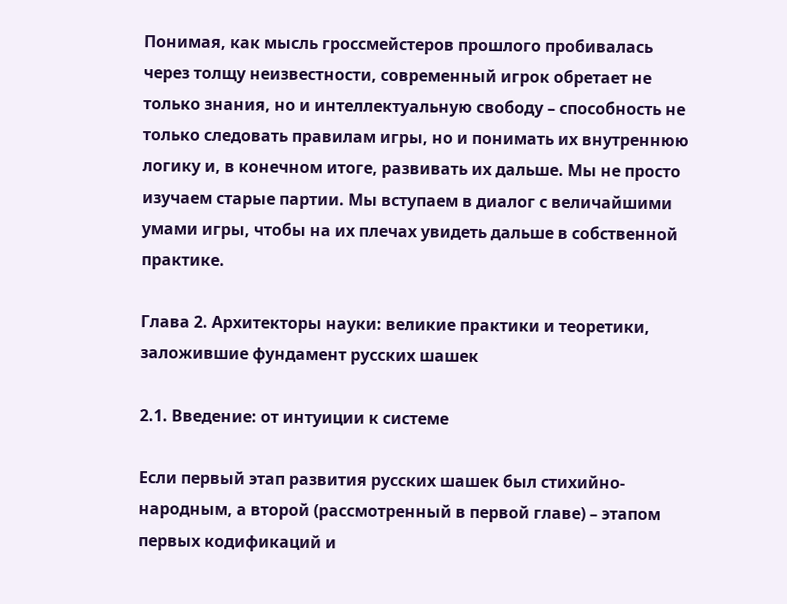Понимая, как мысль гроссмейстеров прошлого пробивалась через толщу неизвестности, современный игрок обретает не только знания, но и интеллектуальную свободу – способность не только следовать правилам игры, но и понимать их внутреннюю логику и, в конечном итоге, развивать их дальше. Мы не просто изучаем старые партии. Мы вступаем в диалог с величайшими умами игры, чтобы на их плечах увидеть дальше в собственной практике.

Глава 2. Архитекторы науки: великие практики и теоретики, заложившие фундамент русских шашек

2.1. Введение: от интуиции к системе

Если первый этап развития русских шашек был стихийно-народным, а второй (рассмотренный в первой главе) – этапом первых кодификаций и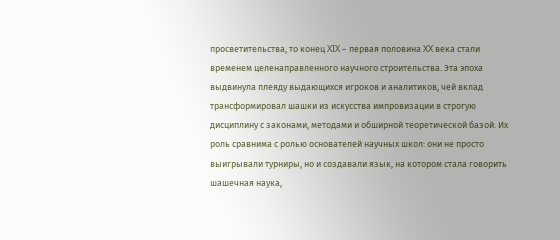просветительства, то конец XIX – первая половина XX века стали временем целенаправленного научного строительства. Эта эпоха выдвинула плеяду выдающихся игроков и аналитиков, чей вклад трансформировал шашки из искусства импровизации в строгую дисциплину с законами, методами и обширной теоретической базой. Их роль сравнима с ролью основателей научных школ: они не просто выигрывали турниры, но и создавали язык, на котором стала говорить шашечная наука,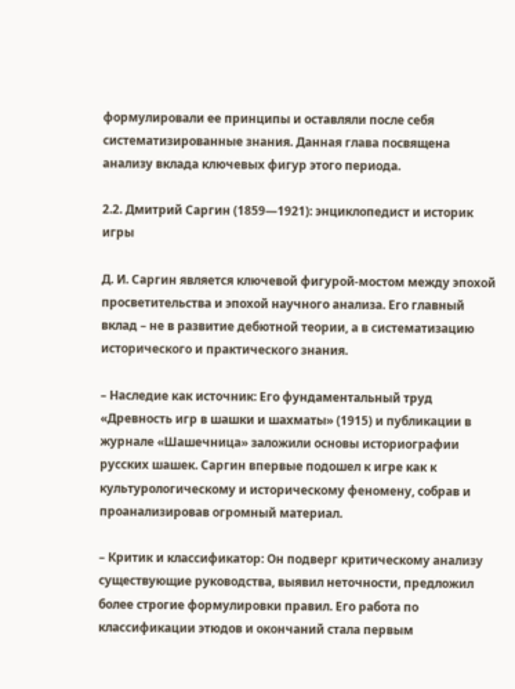формулировали ее принципы и оставляли после себя систематизированные знания. Данная глава посвящена анализу вклада ключевых фигур этого периода.

2.2. Дмитрий Саргин (1859—1921): энциклопедист и историк игры

Д. И. Саргин является ключевой фигурой-мостом между эпохой просветительства и эпохой научного анализа. Его главный вклад – не в развитие дебютной теории, а в систематизацию исторического и практического знания.

– Наследие как источник: Его фундаментальный труд «Древность игр в шашки и шахматы» (1915) и публикации в журнале «Шашечница» заложили основы историографии русских шашек. Саргин впервые подошел к игре как к культурологическому и историческому феномену, собрав и проанализировав огромный материал.

– Критик и классификатор: Он подверг критическому анализу существующие руководства, выявил неточности, предложил более строгие формулировки правил. Его работа по классификации этюдов и окончаний стала первым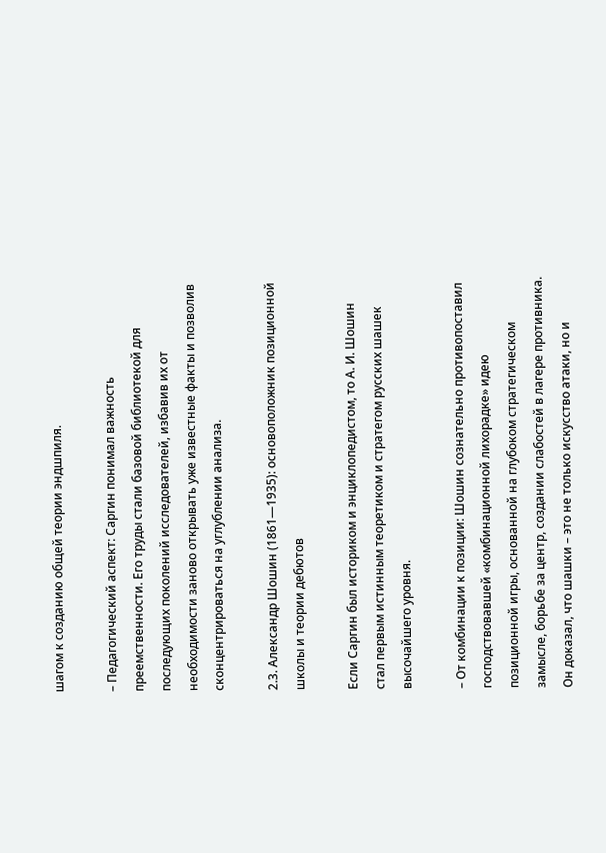шагом к созданию общей теории эндшпиля.

– Педагогический аспект: Саргин понимал важность преемственности. Его труды стали базовой библиотекой для последующих поколений исследователей, избавив их от необходимости заново открывать уже известные факты и позволив сконцентрироваться на углублении анализа.

2.3. Александр Шошин (1861—1935): основоположник позиционной школы и теории дебютов

Если Саргин был историком и энциклопедистом, то А. И. Шошин стал первым истинным теоретиком и стратегом русских шашек высочайшего уровня.

– От комбинации к позиции: Шошин сознательно противопоставил господствовавшей «комбинационной лихорадке» идею позиционной игры, основанной на глубоком стратегическом замысле, борьбе за центр, создании слабостей в лагере противника. Он доказал, что шашки – это не только искусство атаки, но и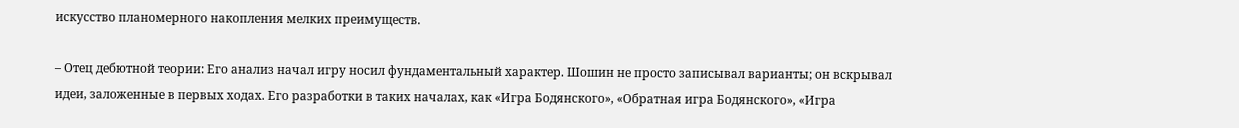искусство планомерного накопления мелких преимуществ.

– Отец дебютной теории: Его анализ начал игру носил фундаментальный характер. Шошин не просто записывал варианты; он вскрывал идеи, заложенные в первых ходах. Его разработки в таких началах, как «Игра Бодянского», «Обратная игра Бодянского», «Игра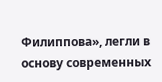Филиппова», легли в основу современных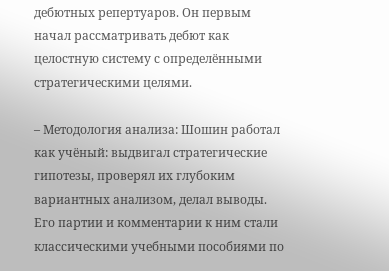дебютных репертуаров. Он первым начал рассматривать дебют как целостную систему с определёнными стратегическими целями.

– Методология анализа: Шошин работал как учёный: выдвигал стратегические гипотезы, проверял их глубоким вариантных анализом, делал выводы. Его партии и комментарии к ним стали классическими учебными пособиями по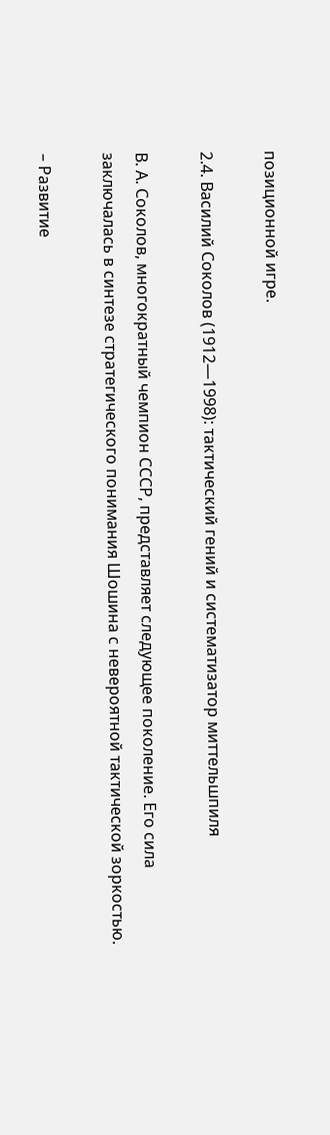позиционной игре.

2.4. Василий Соколов (1912—1998): тактический гений и систематизатор миттельшпиля

В. А. Соколов, многократный чемпион СССР, представляет следующее поколение. Его сила заключалась в синтезе стратегического понимания Шошина с невероятной тактической зоркостью.

– Развитие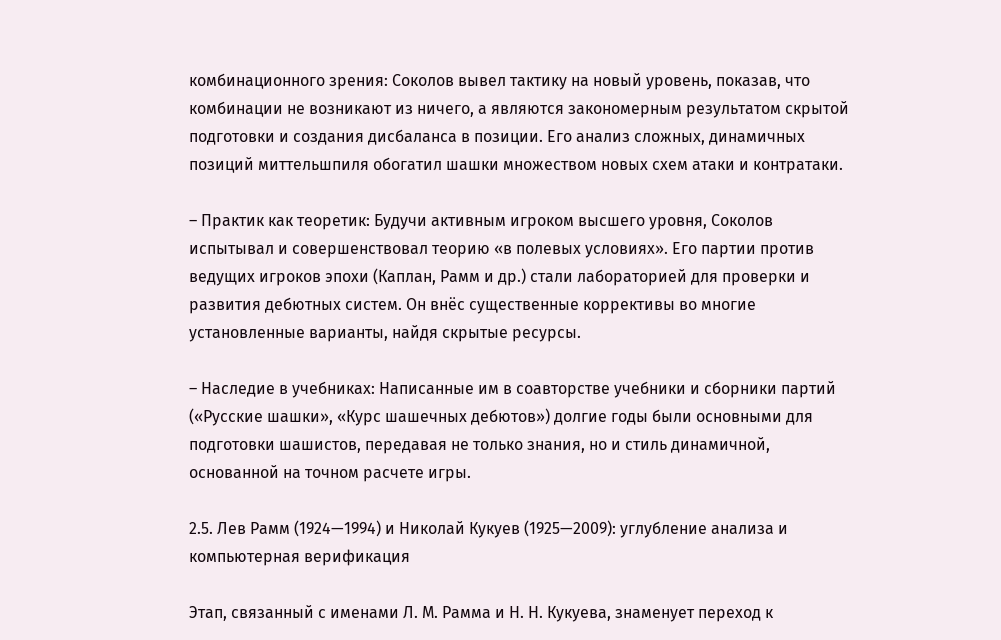комбинационного зрения: Соколов вывел тактику на новый уровень, показав, что комбинации не возникают из ничего, а являются закономерным результатом скрытой подготовки и создания дисбаланса в позиции. Его анализ сложных, динамичных позиций миттельшпиля обогатил шашки множеством новых схем атаки и контратаки.

– Практик как теоретик: Будучи активным игроком высшего уровня, Соколов испытывал и совершенствовал теорию «в полевых условиях». Его партии против ведущих игроков эпохи (Каплан, Рамм и др.) стали лабораторией для проверки и развития дебютных систем. Он внёс существенные коррективы во многие установленные варианты, найдя скрытые ресурсы.

– Наследие в учебниках: Написанные им в соавторстве учебники и сборники партий («Русские шашки», «Курс шашечных дебютов») долгие годы были основными для подготовки шашистов, передавая не только знания, но и стиль динамичной, основанной на точном расчете игры.

2.5. Лев Рамм (1924—1994) и Николай Кукуев (1925—2009): углубление анализа и компьютерная верификация

Этап, связанный с именами Л. М. Рамма и Н. Н. Кукуева, знаменует переход к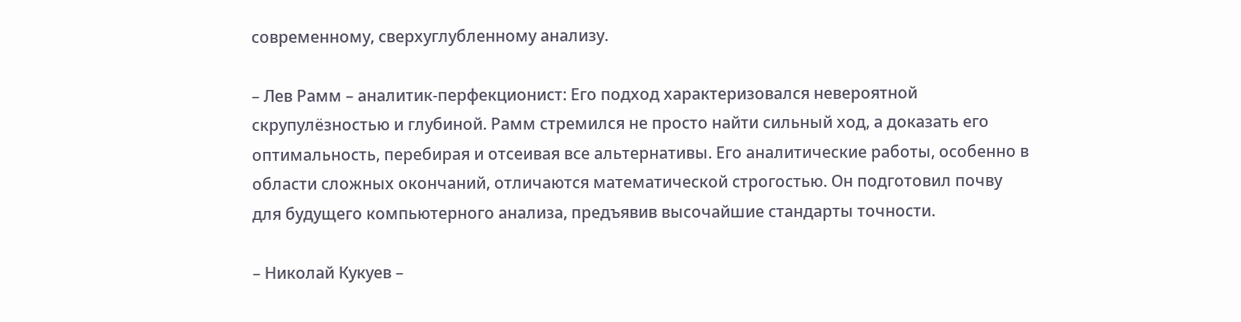современному, сверхуглубленному анализу.

– Лев Рамм – аналитик-перфекционист: Его подход характеризовался невероятной скрупулёзностью и глубиной. Рамм стремился не просто найти сильный ход, а доказать его оптимальность, перебирая и отсеивая все альтернативы. Его аналитические работы, особенно в области сложных окончаний, отличаются математической строгостью. Он подготовил почву для будущего компьютерного анализа, предъявив высочайшие стандарты точности.

– Николай Кукуев –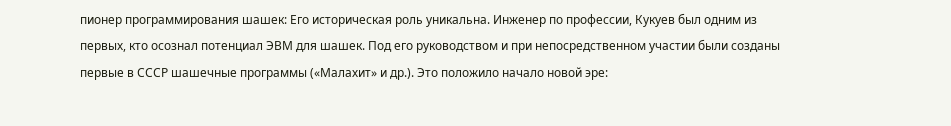пионер программирования шашек: Его историческая роль уникальна. Инженер по профессии, Кукуев был одним из первых, кто осознал потенциал ЭВМ для шашек. Под его руководством и при непосредственном участии были созданы первые в СССР шашечные программы («Малахит» и др.). Это положило начало новой эре: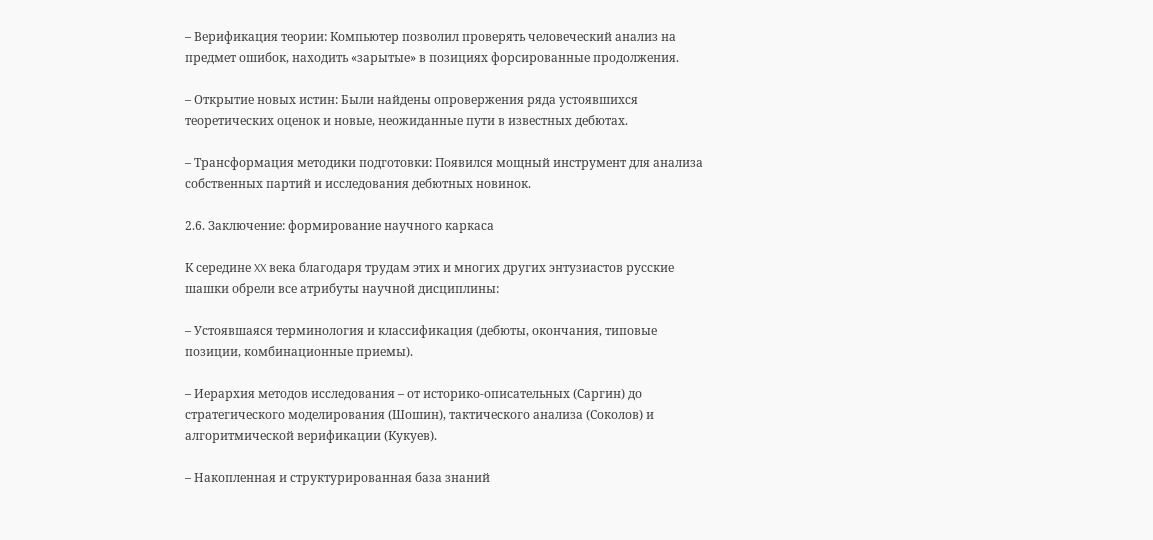– Верификация теории: Компьютер позволил проверять человеческий анализ на предмет ошибок, находить «зарытые» в позициях форсированные продолжения.

– Открытие новых истин: Были найдены опровержения ряда устоявшихся теоретических оценок и новые, неожиданные пути в известных дебютах.

– Трансформация методики подготовки: Появился мощный инструмент для анализа собственных партий и исследования дебютных новинок.

2.6. Заключение: формирование научного каркаса

К середине XX века благодаря трудам этих и многих других энтузиастов русские шашки обрели все атрибуты научной дисциплины:

– Устоявшаяся терминология и классификация (дебюты, окончания, типовые позиции, комбинационные приемы).

– Иерархия методов исследования – от историко-описательных (Саргин) до стратегического моделирования (Шошин), тактического анализа (Соколов) и алгоритмической верификации (Кукуев).

– Накопленная и структурированная база знаний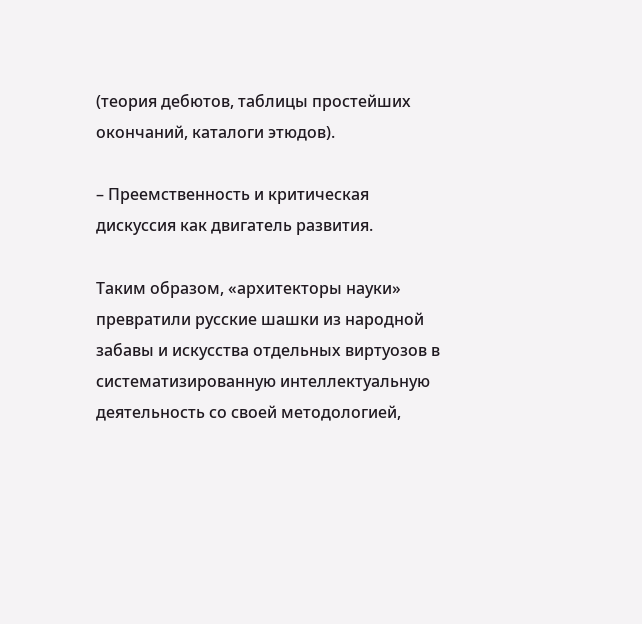(теория дебютов, таблицы простейших окончаний, каталоги этюдов).

– Преемственность и критическая дискуссия как двигатель развития.

Таким образом, «архитекторы науки» превратили русские шашки из народной забавы и искусства отдельных виртуозов в систематизированную интеллектуальную деятельность со своей методологией,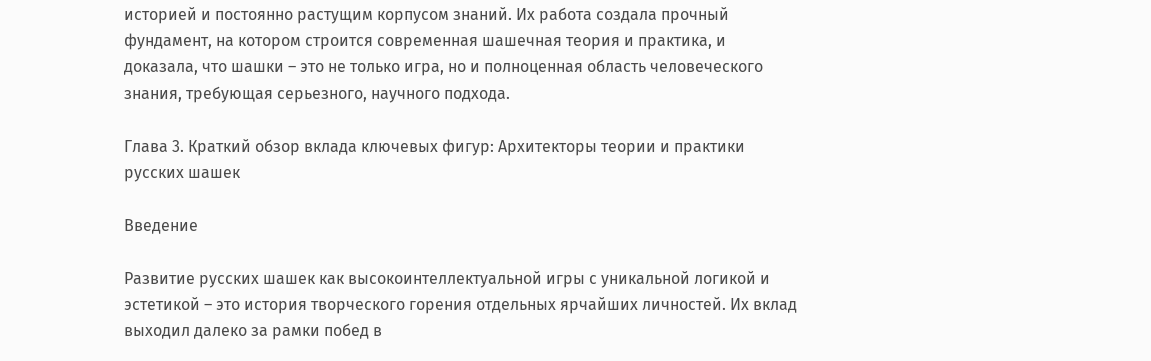историей и постоянно растущим корпусом знаний. Их работа создала прочный фундамент, на котором строится современная шашечная теория и практика, и доказала, что шашки – это не только игра, но и полноценная область человеческого знания, требующая серьезного, научного подхода.

Глава 3. Краткий обзор вклада ключевых фигур: Архитекторы теории и практики русских шашек

Введение

Развитие русских шашек как высокоинтеллектуальной игры с уникальной логикой и эстетикой – это история творческого горения отдельных ярчайших личностей. Их вклад выходил далеко за рамки побед в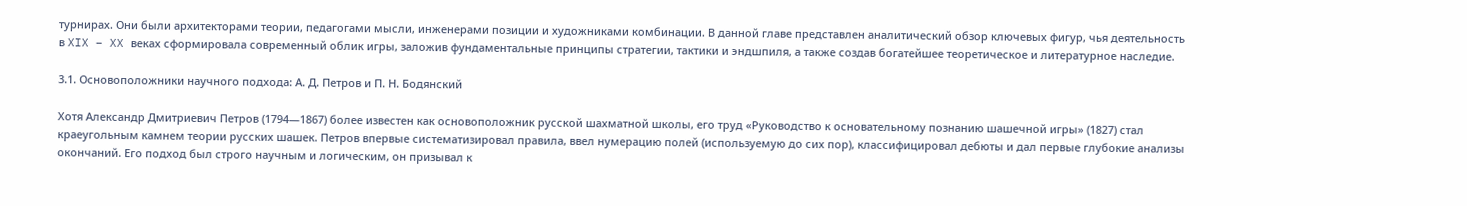турнирах. Они были архитекторами теории, педагогами мысли, инженерами позиции и художниками комбинации. В данной главе представлен аналитический обзор ключевых фигур, чья деятельность в XIX – XX веках сформировала современный облик игры, заложив фундаментальные принципы стратегии, тактики и эндшпиля, а также создав богатейшее теоретическое и литературное наследие.

3.1. Основоположники научного подхода: А. Д. Петров и П. Н. Бодянский

Хотя Александр Дмитриевич Петров (1794—1867) более известен как основоположник русской шахматной школы, его труд «Руководство к основательному познанию шашечной игры» (1827) стал краеугольным камнем теории русских шашек. Петров впервые систематизировал правила, ввел нумерацию полей (используемую до сих пор), классифицировал дебюты и дал первые глубокие анализы окончаний. Его подход был строго научным и логическим, он призывал к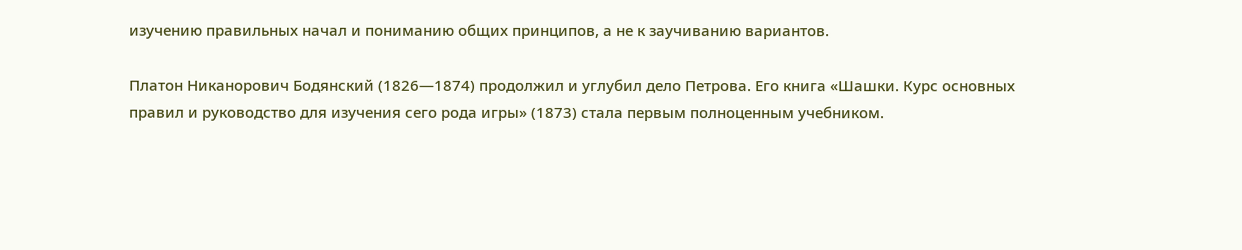изучению правильных начал и пониманию общих принципов, а не к заучиванию вариантов.

Платон Никанорович Бодянский (1826—1874) продолжил и углубил дело Петрова. Его книга «Шашки. Курс основных правил и руководство для изучения сего рода игры» (1873) стала первым полноценным учебником.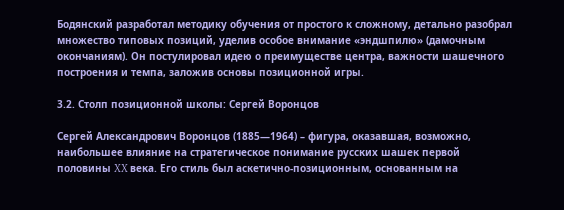Бодянский разработал методику обучения от простого к сложному, детально разобрал множество типовых позиций, уделив особое внимание «эндшпилю» (дамочным окончаниям). Он постулировал идею о преимуществе центра, важности шашечного построения и темпа, заложив основы позиционной игры.

3.2. Столп позиционной школы: Сергей Воронцов

Сергей Александрович Воронцов (1885—1964) – фигура, оказавшая, возможно, наибольшее влияние на стратегическое понимание русских шашек первой половины XX века. Его стиль был аскетично-позиционным, основанным на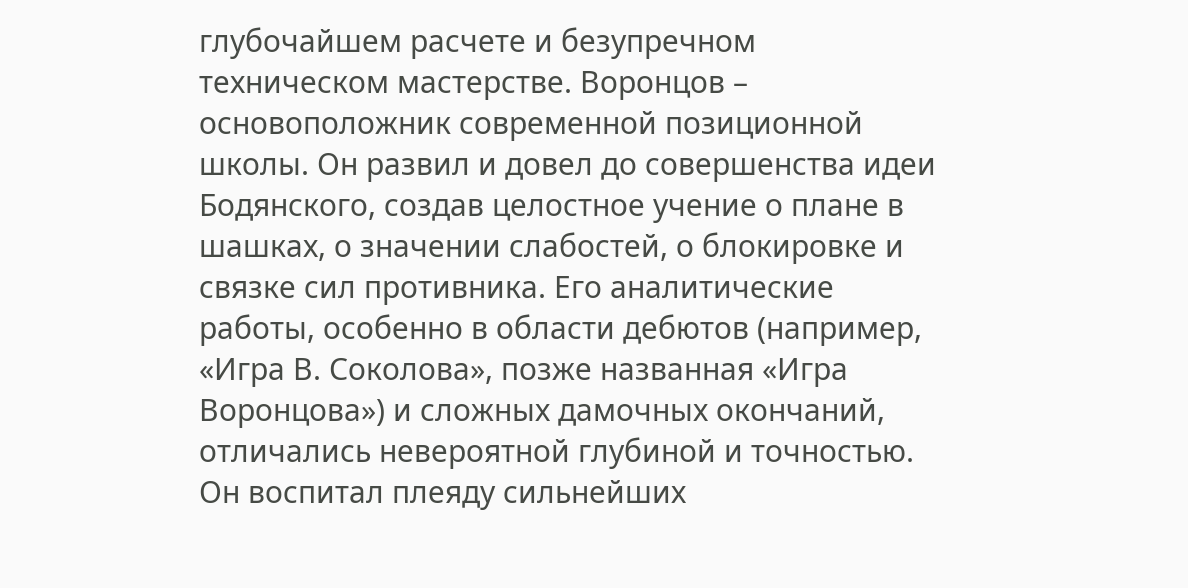глубочайшем расчете и безупречном техническом мастерстве. Воронцов – основоположник современной позиционной школы. Он развил и довел до совершенства идеи Бодянского, создав целостное учение о плане в шашках, о значении слабостей, о блокировке и связке сил противника. Его аналитические работы, особенно в области дебютов (например, «Игра В. Соколова», позже названная «Игра Воронцова») и сложных дамочных окончаний, отличались невероятной глубиной и точностью. Он воспитал плеяду сильнейших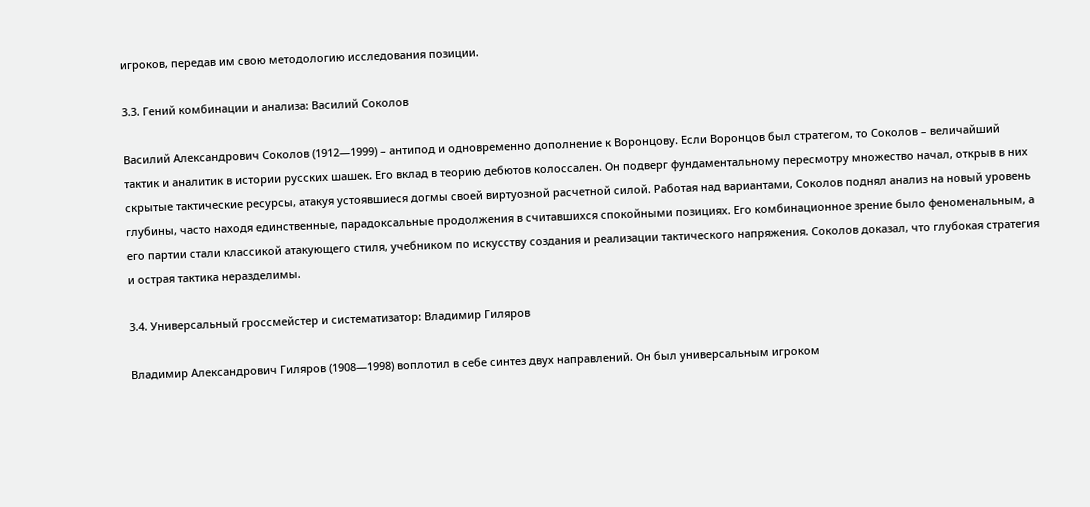игроков, передав им свою методологию исследования позиции.

3.3. Гений комбинации и анализа: Василий Соколов

Василий Александрович Соколов (1912—1999) – антипод и одновременно дополнение к Воронцову. Если Воронцов был стратегом, то Соколов – величайший тактик и аналитик в истории русских шашек. Его вклад в теорию дебютов колоссален. Он подверг фундаментальному пересмотру множество начал, открыв в них скрытые тактические ресурсы, атакуя устоявшиеся догмы своей виртуозной расчетной силой. Работая над вариантами, Соколов поднял анализ на новый уровень глубины, часто находя единственные, парадоксальные продолжения в считавшихся спокойными позициях. Его комбинационное зрение было феноменальным, а его партии стали классикой атакующего стиля, учебником по искусству создания и реализации тактического напряжения. Соколов доказал, что глубокая стратегия и острая тактика неразделимы.

3.4. Универсальный гроссмейстер и систематизатор: Владимир Гиляров

Владимир Александрович Гиляров (1908—1998) воплотил в себе синтез двух направлений. Он был универсальным игроком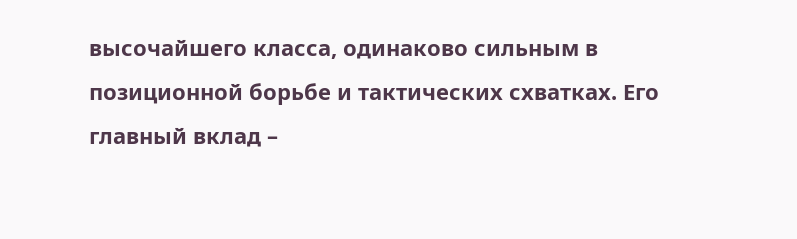высочайшего класса, одинаково сильным в позиционной борьбе и тактических схватках. Его главный вклад –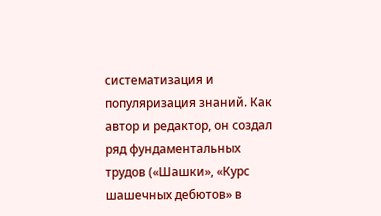систематизация и популяризация знаний. Как автор и редактор, он создал ряд фундаментальных трудов («Шашки», «Курс шашечных дебютов» в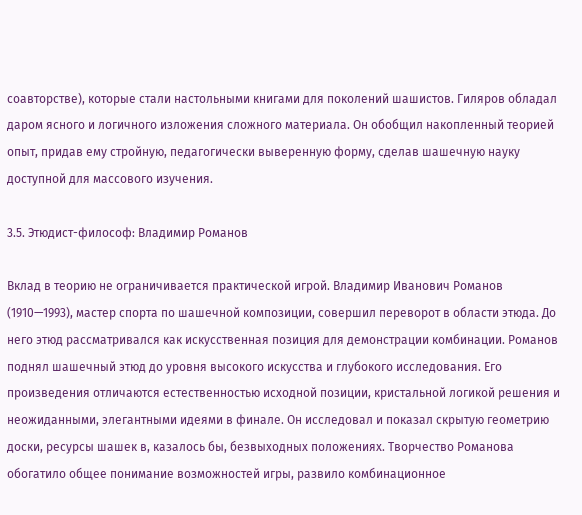соавторстве), которые стали настольными книгами для поколений шашистов. Гиляров обладал даром ясного и логичного изложения сложного материала. Он обобщил накопленный теорией опыт, придав ему стройную, педагогически выверенную форму, сделав шашечную науку доступной для массового изучения.

3.5. Этюдист-философ: Владимир Романов

Вклад в теорию не ограничивается практической игрой. Владимир Иванович Романов (1910—1993), мастер спорта по шашечной композиции, совершил переворот в области этюда. До него этюд рассматривался как искусственная позиция для демонстрации комбинации. Романов поднял шашечный этюд до уровня высокого искусства и глубокого исследования. Его произведения отличаются естественностью исходной позиции, кристальной логикой решения и неожиданными, элегантными идеями в финале. Он исследовал и показал скрытую геометрию доски, ресурсы шашек в, казалось бы, безвыходных положениях. Творчество Романова обогатило общее понимание возможностей игры, развило комбинационное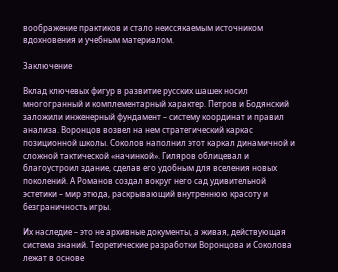воображение практиков и стало неиссякаемым источником вдохновения и учебным материалом.

Заключение

Вклад ключевых фигур в развитие русских шашек носил многогранный и комплементарный характер. Петров и Бодянский заложили инженерный фундамент – систему координат и правил анализа. Воронцов возвел на нем стратегический каркас позиционной школы. Соколов наполнил этот каркал динамичной и сложной тактической «начинкой». Гиляров облицевал и благоустроил здание, сделав его удобным для вселения новых поколений. А Романов создал вокруг него сад удивительной эстетики – мир этюда, раскрывающий внутреннюю красоту и безграничность игры.

Их наследие – это не архивные документы, а живая, действующая система знаний. Теоретические разработки Воронцова и Соколова лежат в основе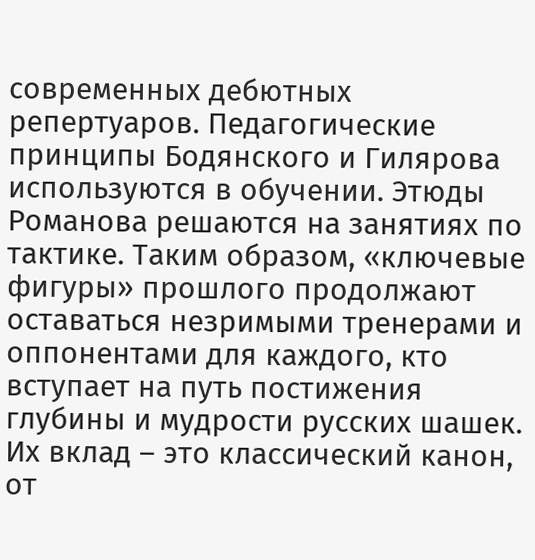современных дебютных репертуаров. Педагогические принципы Бодянского и Гилярова используются в обучении. Этюды Романова решаются на занятиях по тактике. Таким образом, «ключевые фигуры» прошлого продолжают оставаться незримыми тренерами и оппонентами для каждого, кто вступает на путь постижения глубины и мудрости русских шашек. Их вклад – это классический канон, от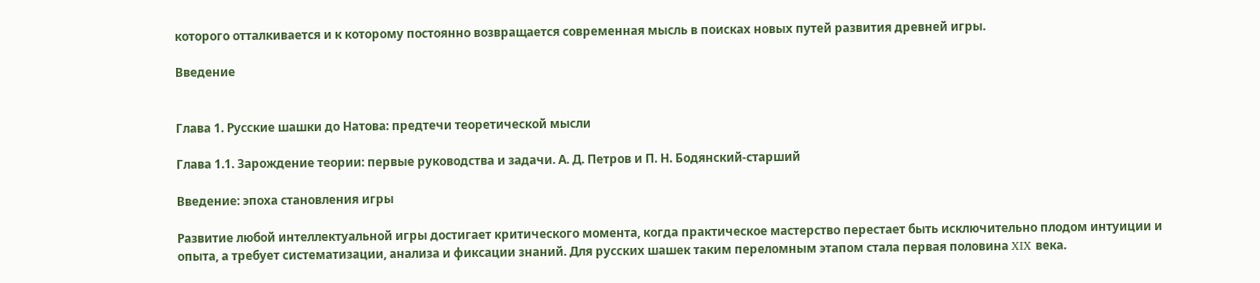которого отталкивается и к которому постоянно возвращается современная мысль в поисках новых путей развития древней игры.

Введение


Глава 1. Русские шашки до Натова: предтечи теоретической мысли

Глава 1.1. Зарождение теории: первые руководства и задачи. А. Д. Петров и П. Н. Бодянский-старший

Введение: эпоха становления игры

Развитие любой интеллектуальной игры достигает критического момента, когда практическое мастерство перестает быть исключительно плодом интуиции и опыта, а требует систематизации, анализа и фиксации знаний. Для русских шашек таким переломным этапом стала первая половина XIX века.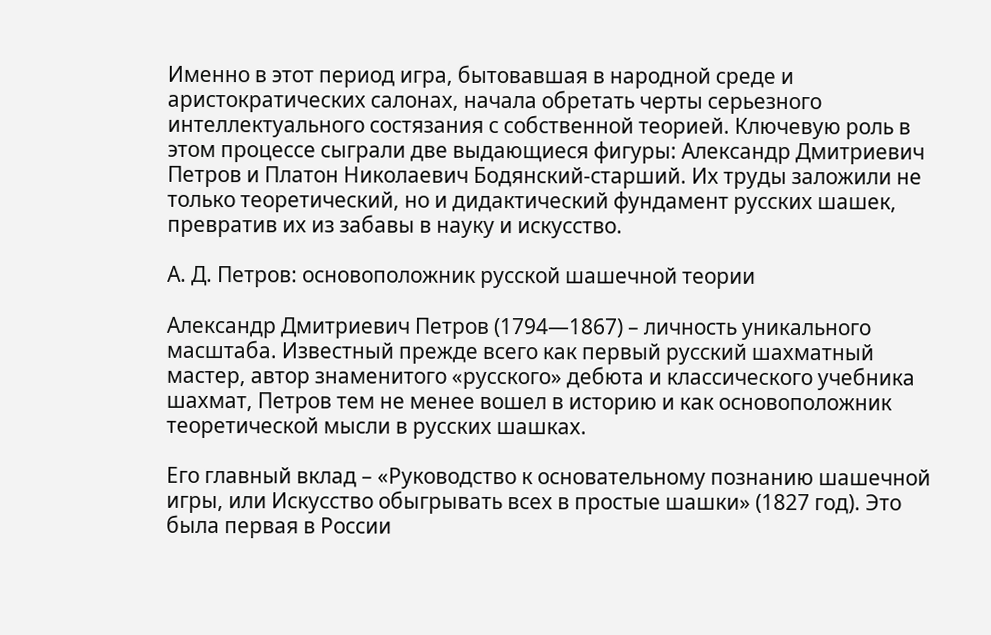Именно в этот период игра, бытовавшая в народной среде и аристократических салонах, начала обретать черты серьезного интеллектуального состязания с собственной теорией. Ключевую роль в этом процессе сыграли две выдающиеся фигуры: Александр Дмитриевич Петров и Платон Николаевич Бодянский-старший. Их труды заложили не только теоретический, но и дидактический фундамент русских шашек, превратив их из забавы в науку и искусство.

А. Д. Петров: основоположник русской шашечной теории

Александр Дмитриевич Петров (1794—1867) – личность уникального масштаба. Известный прежде всего как первый русский шахматный мастер, автор знаменитого «русского» дебюта и классического учебника шахмат, Петров тем не менее вошел в историю и как основоположник теоретической мысли в русских шашках.

Его главный вклад – «Руководство к основательному познанию шашечной игры, или Искусство обыгрывать всех в простые шашки» (1827 год). Это была первая в России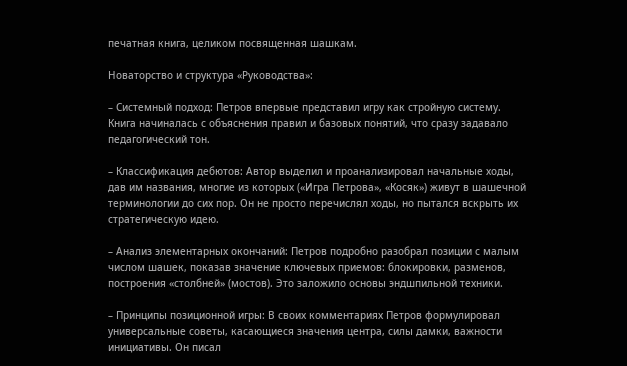печатная книга, целиком посвященная шашкам.

Новаторство и структура «Руководства»:

– Системный подход: Петров впервые представил игру как стройную систему. Книга начиналась с объяснения правил и базовых понятий, что сразу задавало педагогический тон.

– Классификация дебютов: Автор выделил и проанализировал начальные ходы, дав им названия, многие из которых («Игра Петрова», «Косяк») живут в шашечной терминологии до сих пор. Он не просто перечислял ходы, но пытался вскрыть их стратегическую идею.

– Анализ элементарных окончаний: Петров подробно разобрал позиции с малым числом шашек, показав значение ключевых приемов: блокировки, разменов, построения «столбней» (мостов). Это заложило основы эндшпильной техники.

– Принципы позиционной игры: В своих комментариях Петров формулировал универсальные советы, касающиеся значения центра, силы дамки, важности инициативы. Он писал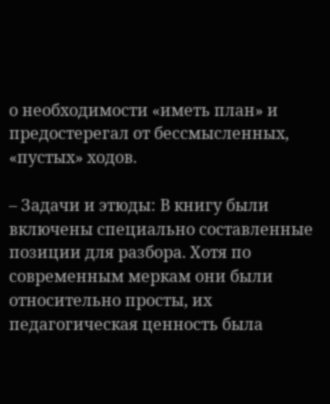о необходимости «иметь план» и предостерегал от бессмысленных, «пустых» ходов.

– Задачи и этюды: В книгу были включены специально составленные позиции для разбора. Хотя по современным меркам они были относительно просты, их педагогическая ценность была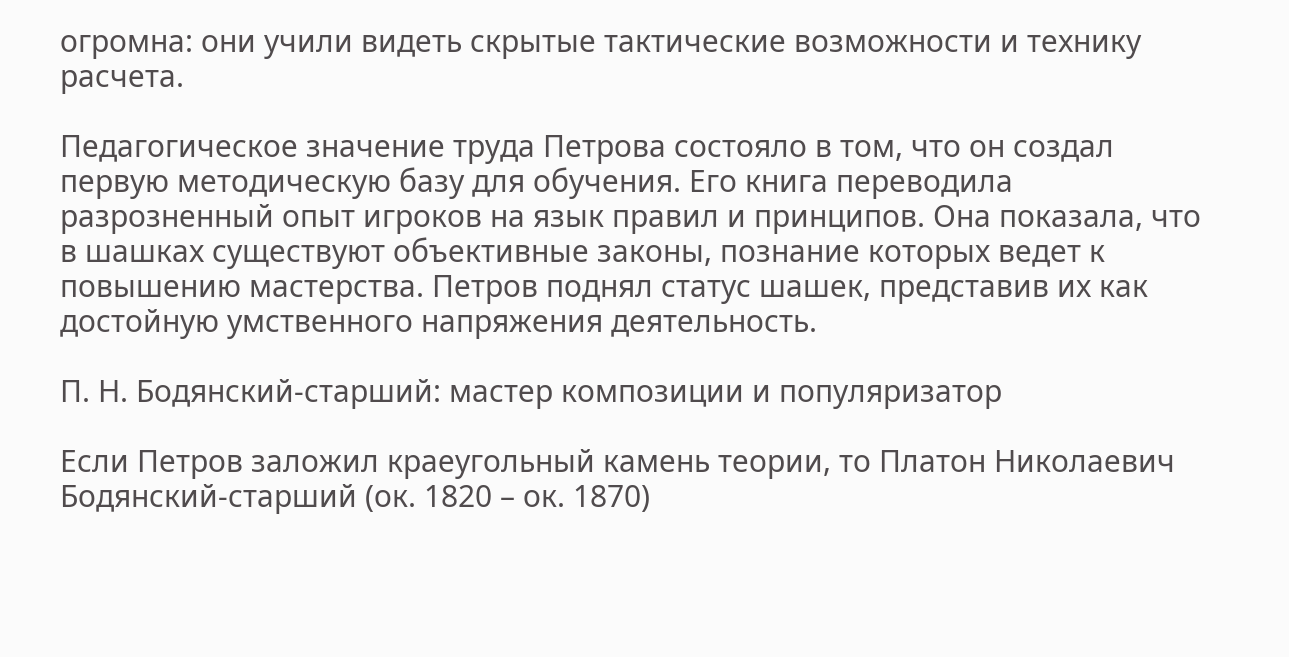огромна: они учили видеть скрытые тактические возможности и технику расчета.

Педагогическое значение труда Петрова состояло в том, что он создал первую методическую базу для обучения. Его книга переводила разрозненный опыт игроков на язык правил и принципов. Она показала, что в шашках существуют объективные законы, познание которых ведет к повышению мастерства. Петров поднял статус шашек, представив их как достойную умственного напряжения деятельность.

П. Н. Бодянский-старший: мастер композиции и популяризатор

Если Петров заложил краеугольный камень теории, то Платон Николаевич Бодянский-старший (ок. 1820 – ок. 1870)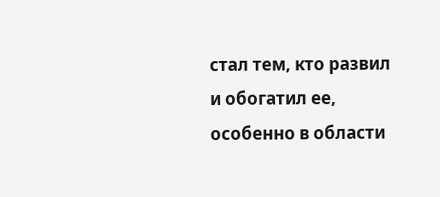стал тем, кто развил и обогатил ее, особенно в области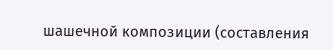шашечной композиции (составления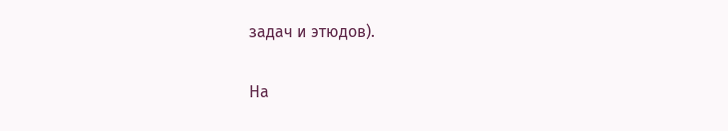задач и этюдов).

На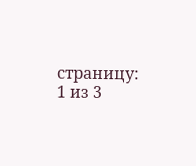страницу:
1 из 3